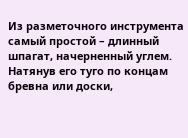Из разметочного инструмента самый простой – длинный шпагат, начерненный углем. Натянув его туго по концам бревна или доски,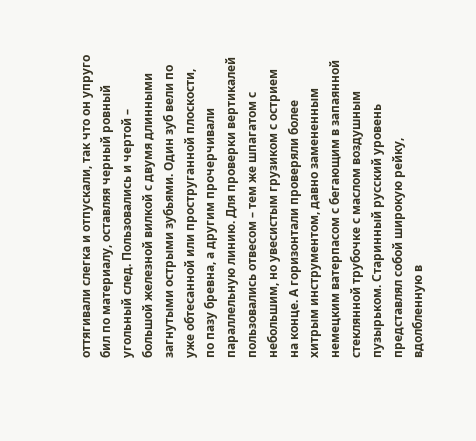оттягивали слегка и отпускали, так что он упруго бил по материалу, оставляя черный ровный угольный след. Пользовались и чертой – большой железной вилкой с двумя длинными загнутыми острыми зубьями. Один зуб вели по уже обтесанной или проструганной плоскости, по пазу бревна, а другим прочерчивали параллельную линию. Для проверки вертикалей пользовались отвесом – тем же шпагатом с небольшим, но увесистым грузиком с острием на конце. А горизонтали проверяли более хитрым инструментом, давно замененным немецким ватерпасом с бегающим в запаянной стеклянной трубочке с маслом воздушным пузырьком. Старинный русский уровень представлял собой широкую рейку, вдолбленную в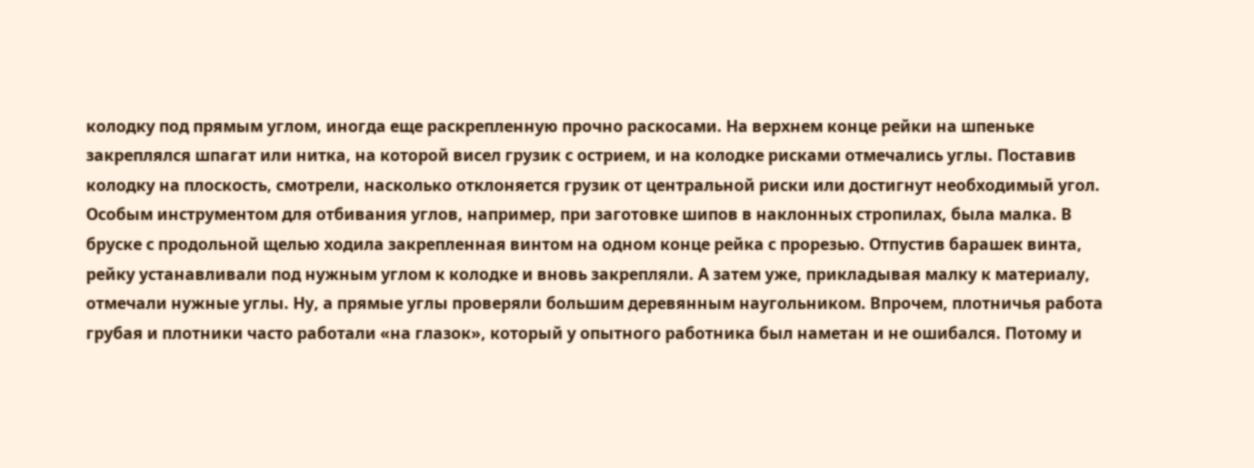колодку под прямым углом, иногда еще раскрепленную прочно раскосами. На верхнем конце рейки на шпеньке закреплялся шпагат или нитка, на которой висел грузик с острием, и на колодке рисками отмечались углы. Поставив колодку на плоскость, смотрели, насколько отклоняется грузик от центральной риски или достигнут необходимый угол. Особым инструментом для отбивания углов, например, при заготовке шипов в наклонных стропилах, была малка. В бруске с продольной щелью ходила закрепленная винтом на одном конце рейка с прорезью. Отпустив барашек винта, рейку устанавливали под нужным углом к колодке и вновь закрепляли. А затем уже, прикладывая малку к материалу, отмечали нужные углы. Ну, а прямые углы проверяли большим деревянным наугольником. Впрочем, плотничья работа грубая и плотники часто работали «на глазок», который у опытного работника был наметан и не ошибался. Потому и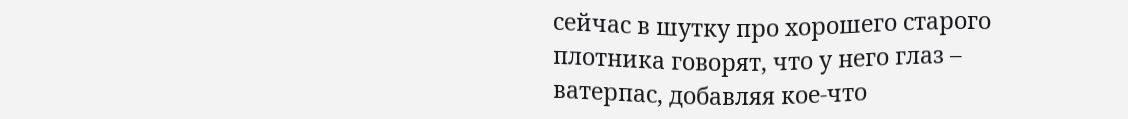сейчас в шутку про хорошего старого плотника говорят, что у него глаз – ватерпас, добавляя кое-что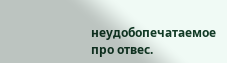неудобопечатаемое про отвес.